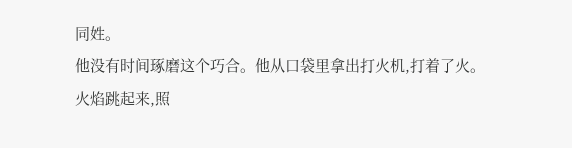同姓。
他没有时间琢磨这个巧合。他从口袋里拿出打火机,打着了火。
火焰跳起来,照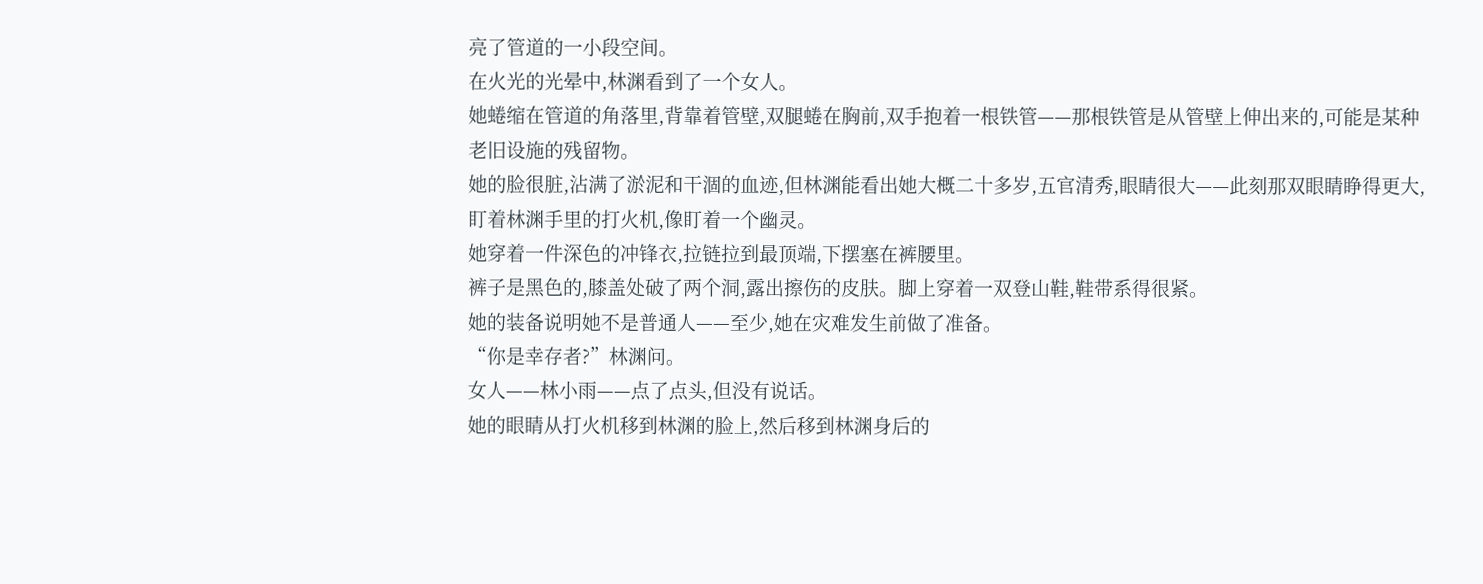亮了管道的一小段空间。
在火光的光晕中,林渊看到了一个女人。
她蜷缩在管道的角落里,背靠着管壁,双腿蜷在胸前,双手抱着一根铁管——那根铁管是从管壁上伸出来的,可能是某种老旧设施的残留物。
她的脸很脏,沾满了淤泥和干涸的血迹,但林渊能看出她大概二十多岁,五官清秀,眼睛很大——此刻那双眼睛睁得更大,盯着林渊手里的打火机,像盯着一个幽灵。
她穿着一件深色的冲锋衣,拉链拉到最顶端,下摆塞在裤腰里。
裤子是黑色的,膝盖处破了两个洞,露出擦伤的皮肤。脚上穿着一双登山鞋,鞋带系得很紧。
她的装备说明她不是普通人——至少,她在灾难发生前做了准备。
“你是幸存者?”林渊问。
女人——林小雨——点了点头,但没有说话。
她的眼睛从打火机移到林渊的脸上,然后移到林渊身后的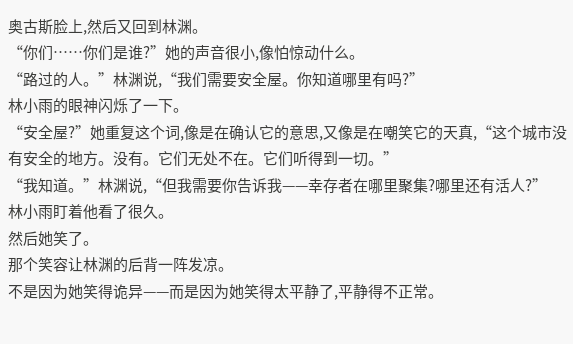奥古斯脸上,然后又回到林渊。
“你们……你们是谁?”她的声音很小,像怕惊动什么。
“路过的人。”林渊说,“我们需要安全屋。你知道哪里有吗?”
林小雨的眼神闪烁了一下。
“安全屋?”她重复这个词,像是在确认它的意思,又像是在嘲笑它的天真,“这个城市没有安全的地方。没有。它们无处不在。它们听得到一切。”
“我知道。”林渊说,“但我需要你告诉我——幸存者在哪里聚集?哪里还有活人?”
林小雨盯着他看了很久。
然后她笑了。
那个笑容让林渊的后背一阵发凉。
不是因为她笑得诡异——而是因为她笑得太平静了,平静得不正常。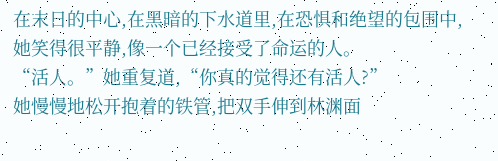在末日的中心,在黑暗的下水道里,在恐惧和绝望的包围中,她笑得很平静,像一个已经接受了命运的人。
“活人。”她重复道,“你真的觉得还有活人?”
她慢慢地松开抱着的铁管,把双手伸到林渊面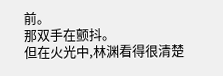前。
那双手在颤抖。
但在火光中,林渊看得很清楚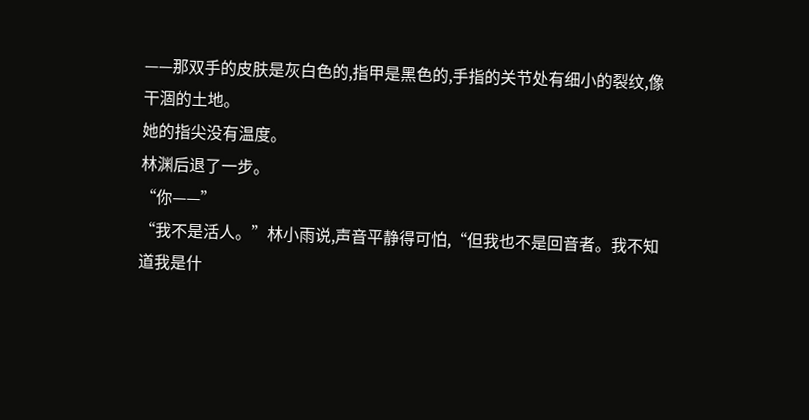——那双手的皮肤是灰白色的,指甲是黑色的,手指的关节处有细小的裂纹,像干涸的土地。
她的指尖没有温度。
林渊后退了一步。
“你——”
“我不是活人。”林小雨说,声音平静得可怕,“但我也不是回音者。我不知道我是什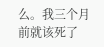么。我三个月前就该死了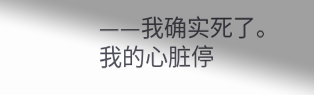——我确实死了。我的心脏停